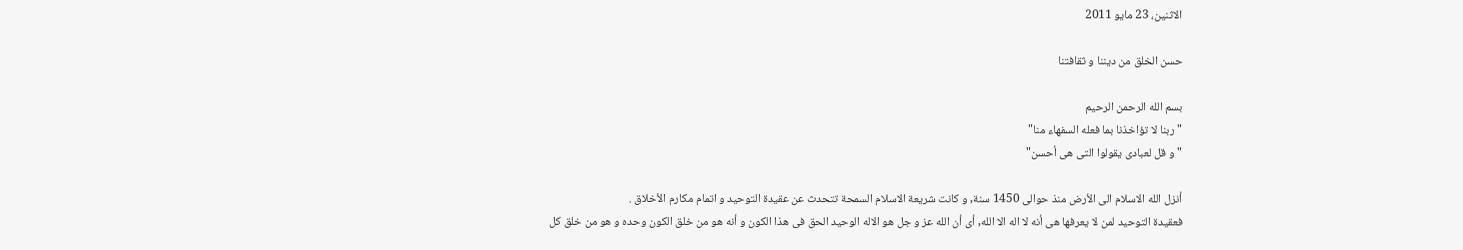الاثنين، 23 مايو 2011

حسن الخلق من ديننا و ثقافتنا

بسم الله الرحمن الرحيم
"ربنا لا تؤاخذنا بما فعله السفهاء منا"
"و قل لعبادى يقولوا التى هى أحسن"

أنزل الله الاسلام الى الأرض منذ حوالى 1450 سنة, و كانت شريعة الاسلام السمحة تتحدث عن عقيدة التوحيد و اتمام مكارم الأخلاق .
فعقيدة التوحيد لمن لا يعرفها هى أنه لا اله الا الله, أى أن الله عز و جل هو الاله الوحيد الحق فى هذا الكون و أنه هو من خلق الكون وحده و هو من خلق كل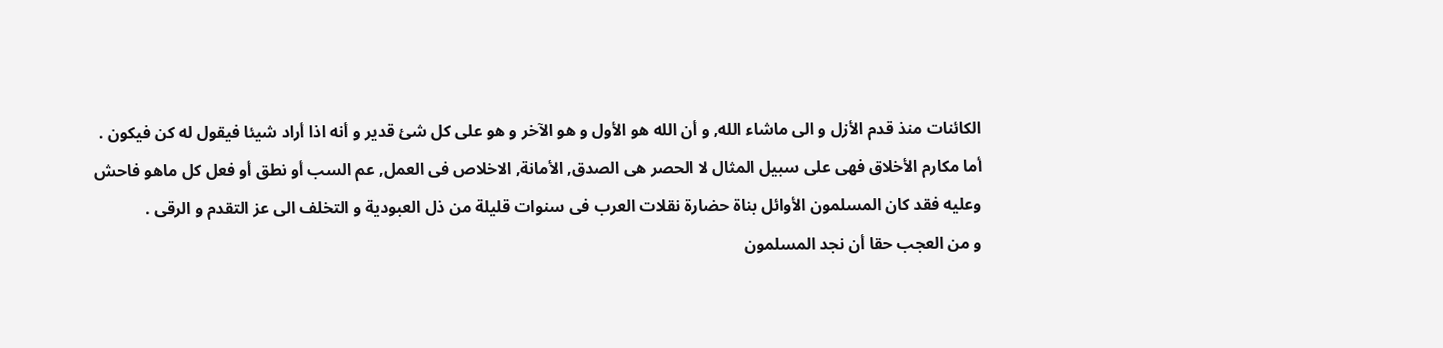الكائنات منذ قدم الأزل و الى ماشاء الله, و أن الله هو الأول و هو الآخر و هو على كل شئ قدير و أنه اذا أراد شيئا فيقول له كن فيكون .
أما مكارم الأخلاق فهى على سبيل المثال لا الحصر هى الصدق, الأمانة, الاخلاص فى العمل, عم السب أو نطق أو فعل كل ماهو فاحش وعليه فقد كان المسلمون الأوائل بناة حضارة نقلات العرب فى سنوات قليلة من ذل العبودية و التخلف الى عز التقدم و الرقى .
و من العجب حقا أن نجد المسلمون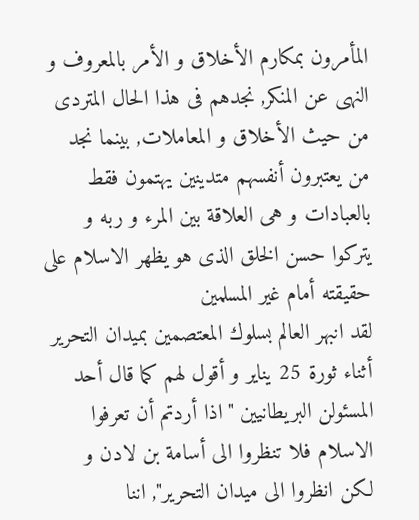المأمرون بمكارم الأخلاق و الأمر بالمعروف و النهى عن المنكر, نجدهم فى هذا الحال المتردى من حيث الأخلاق و المعاملات, بينما نجد من يعتبرون أنفسهم متدينين يهتمون فقط بالعبادات و هى العلاقة بين المرء و ربه و يتركوا حسن الخلق الذى هو يظهر الاسلام على حقيقته أمام غير المسلمين
لقد انبهر العالم بسلوك المعتصمين بميدان التحرير أثناء ثورة 25 يناير و أقول لهم كما قال أحد المسئولن البريطانيين "اذا أردتم أن تعرفوا الاسلام فلا تنظروا الى أسامة بن لادن و لكن انظروا الى ميدان التحرير", اننا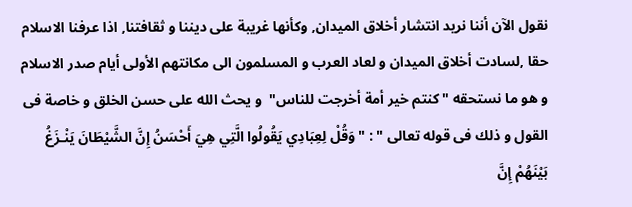نقول الآن أننا نريد انتشار أخلاق الميدان, وكأنها غريبة على ديننا و ثقافتنا, اذا عرفنا الاسلام حقا ,لسادت أخلاق الميدان و لعاد العرب و المسلمون الى مكانتهم الأولى أيام صدر الاسلام و هو ما نستحقه "كنتم خير أمة أخرجت للناس"  و يحث الله على حسن الخلق و خاصة فى القول و ذلك فى قوله تعالى " : "وَقُلْ لِعِبَادِي يَقُولُوا الَّتِي هِيَ أَحْسَنُ إِنَّ الشَّيْطَانَ يَنْـزَغُ بَيْنَهُمْ إِنَّ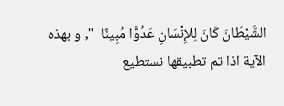الشَّيْطَانَ كَانَ لِلإِنْسَانِ عَدُوًّا مُبِينًا  ", و بهذه الآية اذا تم تطبيقها نستطيع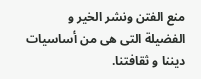منع الفتن ونشر الخير و الفضيلة التى هى من أساسيات ديننا و ثقافتنا.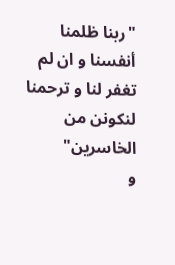"ربنا ظلمنا أنفسنا و ان لم تغفر لنا و ترحمنا لنكونن من الخاسرين"
و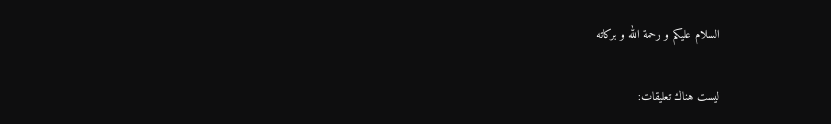السلام عليكم و رحمة الله و بركاته

ليست هناك تعليقات: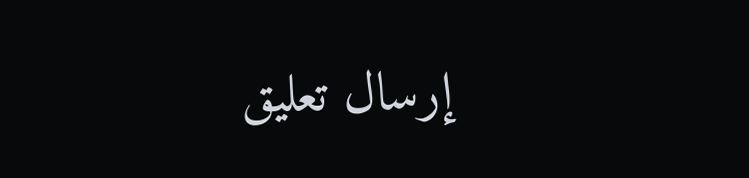إرسال تعليق